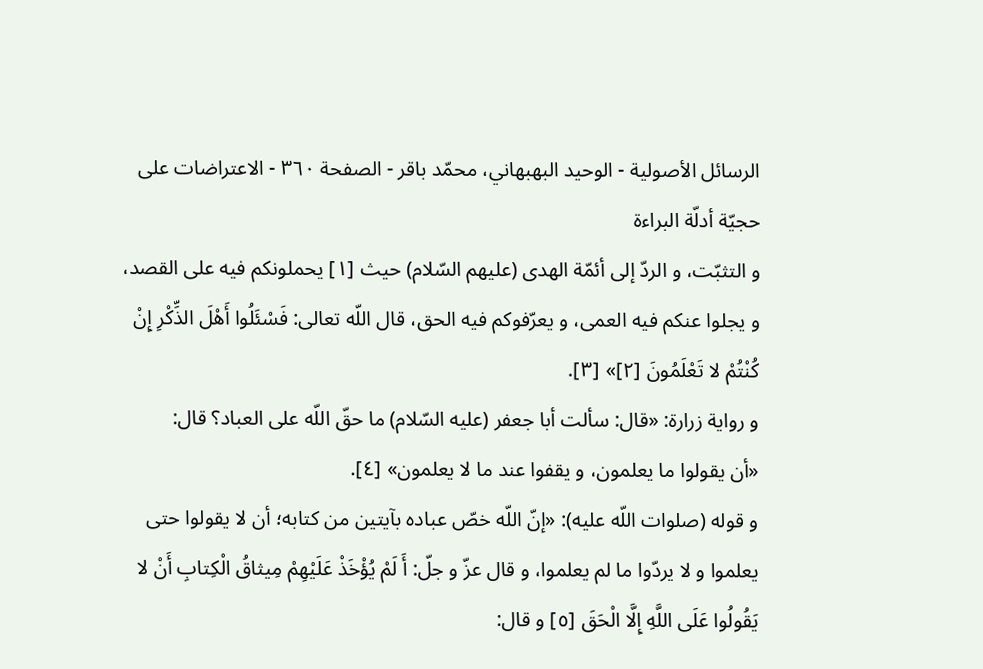الرسائل الأصولية - الوحيد البهبهاني، محمّد باقر - الصفحة ٣٦٠ - الاعتراضات على حجيّة أدلّة البراءة
و التثبّت، و الردّ إلى أئمّة الهدى (عليهم السّلام) حيث [١] يحملونكم فيه على القصد، و يجلوا عنكم فيه العمى، و يعرّفوكم فيه الحق، قال اللّه تعالى: فَسْئَلُوا أَهْلَ الذِّكْرِ إِنْ كُنْتُمْ لا تَعْلَمُونَ [٢]» [٣].
و رواية زرارة: «قال: سألت أبا جعفر (عليه السّلام) ما حقّ اللّه على العباد؟ قال:
«أن يقولوا ما يعلمون، و يقفوا عند ما لا يعلمون» [٤].
و قوله (صلوات اللّه عليه): «إنّ اللّه خصّ عباده بآيتين من كتابه؛ أن لا يقولوا حتى يعلموا و لا يردّوا ما لم يعلموا، و قال عزّ و جلّ: أَ لَمْ يُؤْخَذْ عَلَيْهِمْ مِيثاقُ الْكِتابِ أَنْ لا يَقُولُوا عَلَى اللَّهِ إِلَّا الْحَقَ [٥] و قال: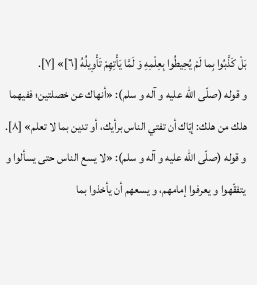بَلْ كَذَّبُوا بِما لَمْ يُحِيطُوا بِعِلْمِهِ وَ لَمَّا يَأْتِهِمْ تَأْوِيلُهُ [٦]» [٧].
و قوله (صلّى اللّه عليه و آله و سلم): «أنهاك عن خصلتين؛ ففيهما هلك من هلك: إيّاك أن تفتي الناس برأيك، أو تدين بما لا تعلم» [٨].
و قوله (صلّى اللّه عليه و آله و سلم): «لا يسع الناس حتى يسألوا و يتفقّهوا و يعرفوا إمامهم، و يسعهم أن يأخذوا بما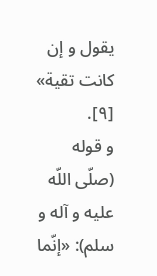يقول و إن كانت تقية» [٩].
و قوله (صلّى اللّه عليه و آله و سلم): «إنّما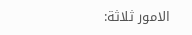الامور ثلاثة: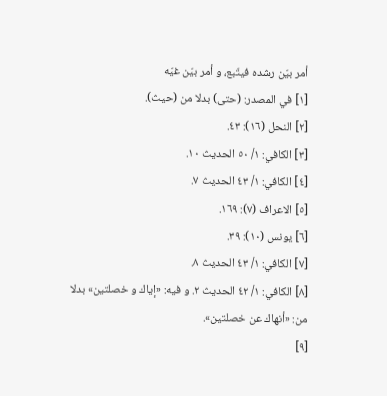أمر بيّن رشده فيتّبع، و أمر بيّن غيّه
[١] في المصدر: (حتى) بدلا من (حيث).
[٢] النحل (١٦): ٤٣.
[٣] الكافي: ١/ ٥٠ الحديث ١٠.
[٤] الكافي: ١/ ٤٣ الحديث ٧.
[٥] الاعراف (٧): ١٦٩.
[٦] يونس (١٠): ٣٩.
[٧] الكافي: ١/ ٤٣ الحديث ٨.
[٨] الكافي: ١/ ٤٢ الحديث ٢. و فيه: «إياك و خصلتين» بدلا من: «أنهاك عن خصلتين».
[٩]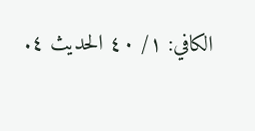الكافي: ١/ ٤٠ الحديث ٤.